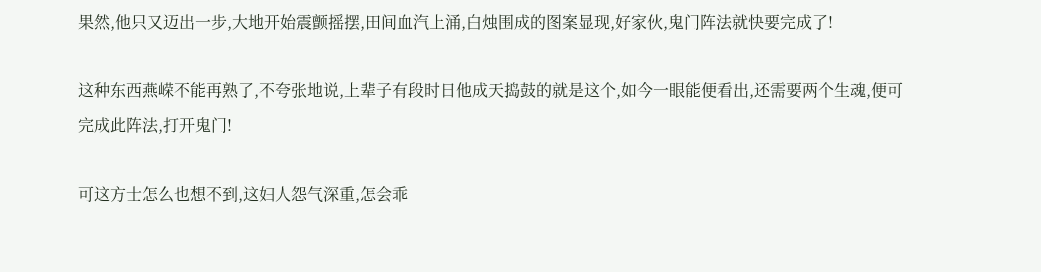果然,他只又迈出一步,大地开始震颤摇摆,田间血汽上涌,白烛围成的图案显现,好家伙,鬼门阵法就快要完成了!

这种东西燕嵘不能再熟了,不夸张地说,上辈子有段时日他成天捣鼓的就是这个,如今一眼能便看出,还需要两个生魂,便可完成此阵法,打开鬼门!

可这方士怎么也想不到,这妇人怨气深重,怎会乖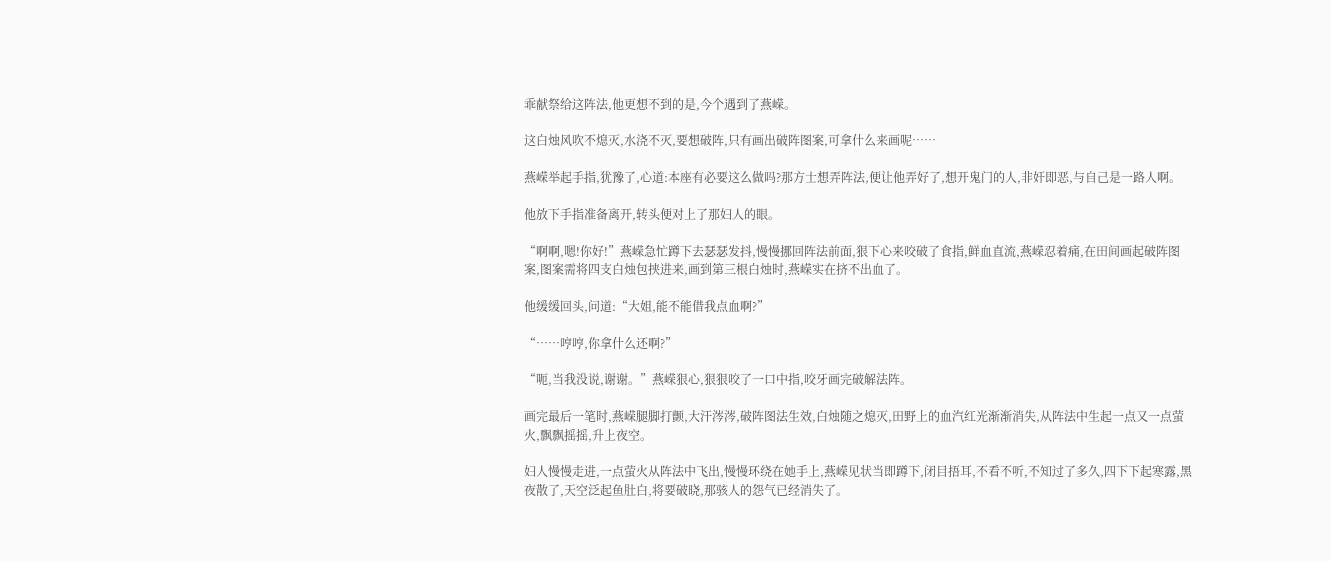乖献祭给这阵法,他更想不到的是,今个遇到了燕嵘。

这白烛风吹不熄灭,水浇不灭,要想破阵,只有画出破阵图案,可拿什么来画呢……

燕嵘举起手指,犹豫了,心道:本座有必要这么做吗?那方士想弄阵法,便让他弄好了,想开鬼门的人,非奸即恶,与自己是一路人啊。

他放下手指准备离开,转头便对上了那妇人的眼。

“啊啊,嗯!你好!”燕嵘急忙蹲下去瑟瑟发抖,慢慢挪回阵法前面,狠下心来咬破了食指,鲜血直流,燕嵘忍着痛,在田间画起破阵图案,图案需将四支白烛包挟进来,画到第三根白烛时,燕嵘实在挤不出血了。

他缓缓回头,问道:“大姐,能不能借我点血啊?”

“……哼哼,你拿什么还啊?”

“呃,当我没说,谢谢。”燕嵘狠心,狠狠咬了一口中指,咬牙画完破解法阵。

画完最后一笔时,燕嵘腿脚打颤,大汗涔涔,破阵图法生效,白烛随之熄灭,田野上的血汽红光渐渐消失,从阵法中生起一点又一点萤火,飘飘摇摇,升上夜空。

妇人慢慢走进,一点萤火从阵法中飞出,慢慢环绕在她手上,燕嵘见状当即蹲下,闭目捂耳,不看不听,不知过了多久,四下下起寒露,黑夜散了,天空泛起鱼肚白,将要破晓,那骇人的怨气已经消失了。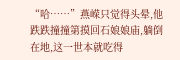“哈……”燕嵘只觉得头晕,他跌跌撞撞第摸回石娘娘庙,躺倒在地,这一世本就吃得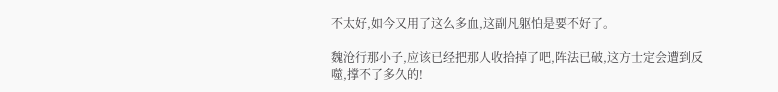不太好,如今又用了这么多血,这副凡躯怕是要不好了。

魏沧行那小子,应该已经把那人收拾掉了吧,阵法已破,这方士定会遭到反噬,撑不了多久的!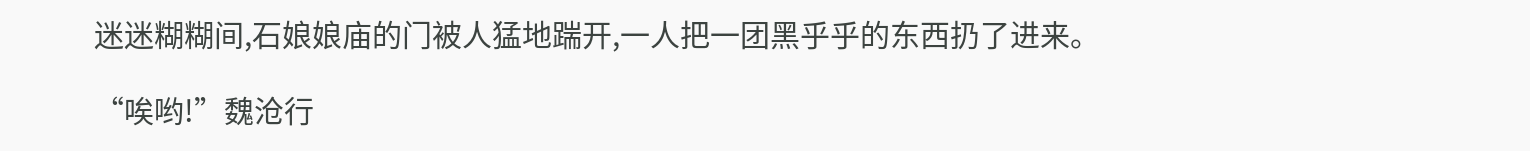迷迷糊糊间,石娘娘庙的门被人猛地踹开,一人把一团黑乎乎的东西扔了进来。

“唉哟!”魏沧行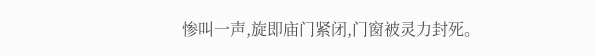惨叫一声,旋即庙门紧闭,门窗被灵力封死。